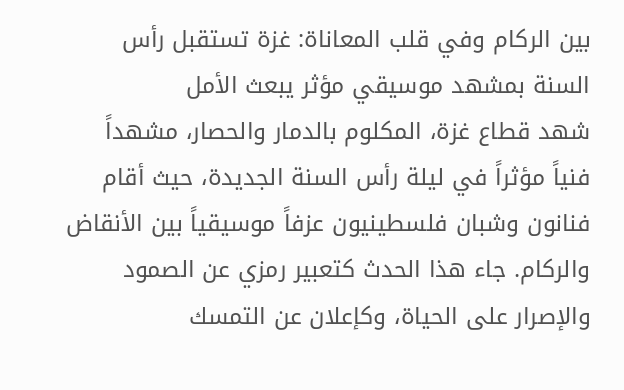بين الركام وفي قلب المعاناة: غزة تستقبل رأس السنة بمشهد موسيقي مؤثر يبعث الأمل
شهد قطاع غزة، المكلوم بالدمار والحصار، مشهداً فنياً مؤثراً في ليلة رأس السنة الجديدة، حيث أقام فنانون وشبان فلسطينيون عزفاً موسيقياً بين الأنقاض والركام. جاء هذا الحدث كتعبير رمزي عن الصمود والإصرار على الحياة، وكإعلان عن التمسك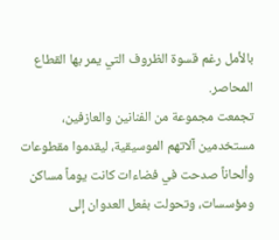بالأمل رغم قسوة الظروف التي يمر بها القطاع المحاصر.
تجمعت مجموعة من الفنانين والعازفين، مستخدمين آلاتهم الموسيقية، ليقدموا مقطوعات وألحاناً صدحت في فضاءات كانت يوماً مساكن ومؤسسات، وتحولت بفعل العدوان إلى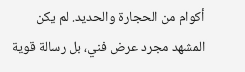أكوام من الحجارة والحديد. لم يكن المشهد مجرد عرض فني، بل رسالة قوية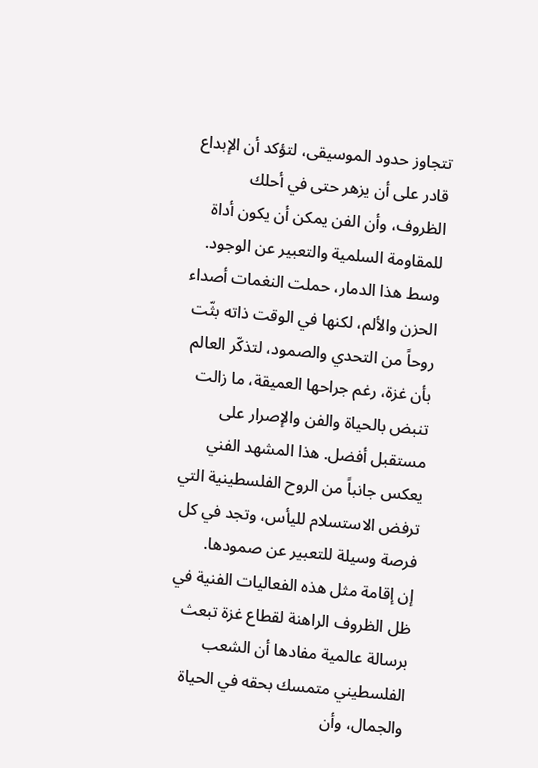تتجاوز حدود الموسيقى، لتؤكد أن الإبداع قادر على أن يزهر حتى في أحلك الظروف، وأن الفن يمكن أن يكون أداة للمقاومة السلمية والتعبير عن الوجود.
وسط هذا الدمار، حملت النغمات أصداء الحزن والألم، لكنها في الوقت ذاته بثّت روحاً من التحدي والصمود، لتذكّر العالم بأن غزة، رغم جراحها العميقة، ما زالت تنبض بالحياة والفن والإصرار على مستقبل أفضل. هذا المشهد الفني يعكس جانباً من الروح الفلسطينية التي ترفض الاستسلام لليأس، وتجد في كل فرصة وسيلة للتعبير عن صمودها.
إن إقامة مثل هذه الفعاليات الفنية في ظل الظروف الراهنة لقطاع غزة تبعث برسالة عالمية مفادها أن الشعب الفلسطيني متمسك بحقه في الحياة والجمال، وأن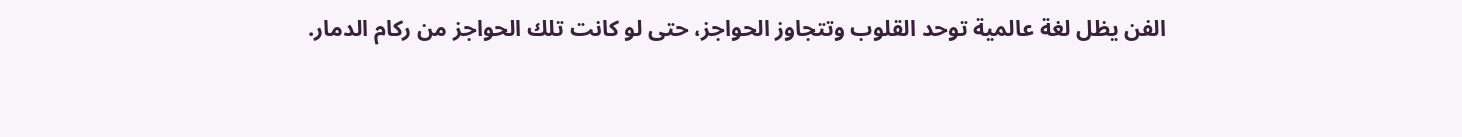الفن يظل لغة عالمية توحد القلوب وتتجاوز الحواجز، حتى لو كانت تلك الحواجز من ركام الدمار.